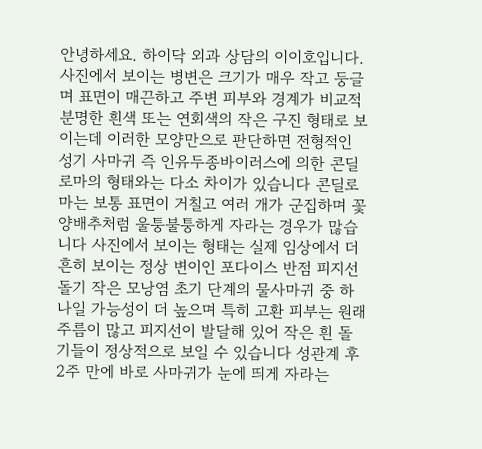안녕하세요. 하이닥 외과 상담의 이이호입니다.
사진에서 보이는 병변은 크기가 매우 작고 둥글며 표면이 매끈하고 주변 피부와 경계가 비교적 분명한 흰색 또는 연회색의 작은 구진 형태로 보이는데 이러한 모양만으로 판단하면 전형적인 성기 사마귀 즉 인유두종바이러스에 의한 콘딜로마의 형태와는 다소 차이가 있습니다 콘딜로마는 보통 표면이 거칠고 여러 개가 군집하며 꽃양배추처럼 울퉁불퉁하게 자라는 경우가 많습니다 사진에서 보이는 형태는 실제 임상에서 더 흔히 보이는 정상 변이인 포다이스 반점 피지선 돌기 작은 모낭염 초기 단계의 물사마귀 중 하나일 가능성이 더 높으며 특히 고환 피부는 원래 주름이 많고 피지선이 발달해 있어 작은 흰 돌기들이 정상적으로 보일 수 있습니다 성관계 후 2주 만에 바로 사마귀가 눈에 띄게 자라는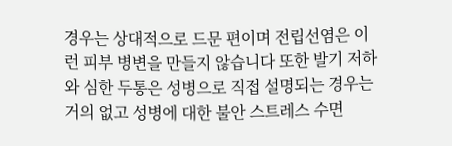경우는 상대적으로 드문 편이며 전립선염은 이런 피부 병변을 만들지 않습니다 또한 발기 저하와 심한 두통은 성병으로 직접 설명되는 경우는 거의 없고 성병에 대한 불안 스트레스 수면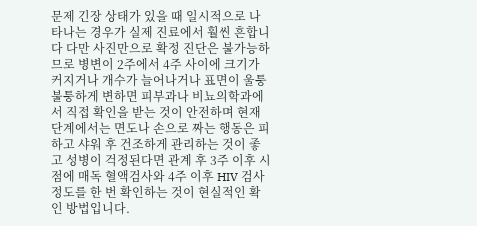문제 긴장 상태가 있을 때 일시적으로 나타나는 경우가 실제 진료에서 훨씬 흔합니다 다만 사진만으로 확정 진단은 불가능하므로 병변이 2주에서 4주 사이에 크기가 커지거나 개수가 늘어나거나 표면이 울퉁불퉁하게 변하면 피부과나 비뇨의학과에서 직접 확인을 받는 것이 안전하며 현재 단계에서는 면도나 손으로 짜는 행동은 피하고 샤워 후 건조하게 관리하는 것이 좋고 성병이 걱정된다면 관계 후 3주 이후 시점에 매독 혈액검사와 4주 이후 HIV 검사 정도를 한 번 확인하는 것이 현실적인 확인 방법입니다.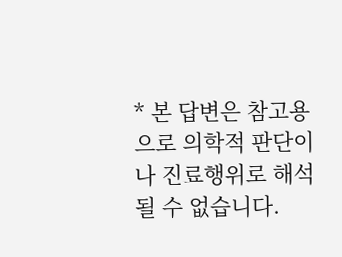* 본 답변은 참고용으로 의학적 판단이나 진료행위로 해석될 수 없습니다.